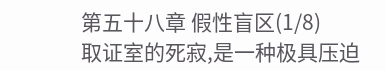第五十八章 假性盲区(1/8)
取证室的死寂,是一种极具压迫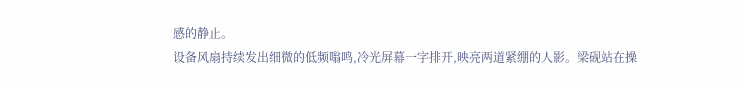感的静止。
设备风扇持续发出细微的低频嗡鸣,冷光屏幕一字排开,映亮两道紧绷的人影。梁砚站在操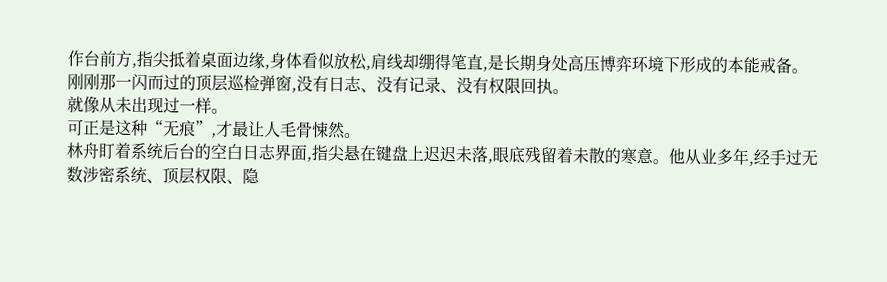作台前方,指尖抵着桌面边缘,身体看似放松,肩线却绷得笔直,是长期身处高压博弈环境下形成的本能戒备。
刚刚那一闪而过的顶层巡检弹窗,没有日志、没有记录、没有权限回执。
就像从未出现过一样。
可正是这种“无痕”,才最让人毛骨悚然。
林舟盯着系统后台的空白日志界面,指尖悬在键盘上迟迟未落,眼底残留着未散的寒意。他从业多年,经手过无数涉密系统、顶层权限、隐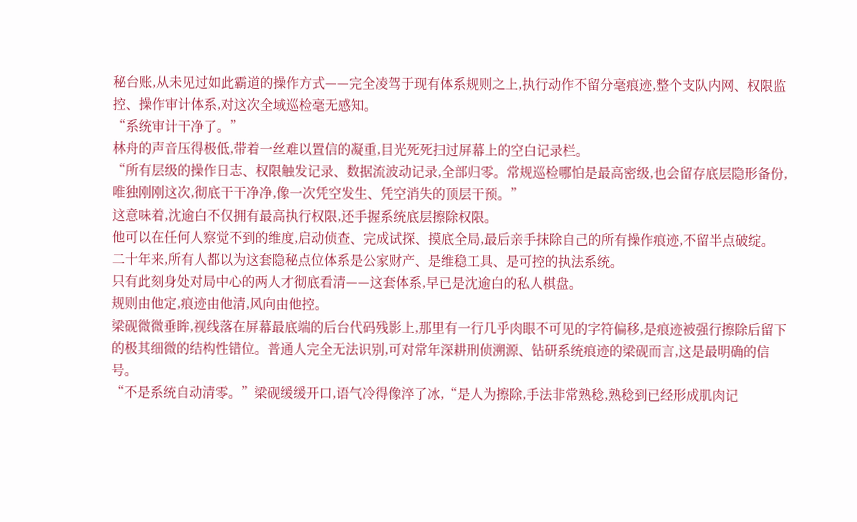秘台账,从未见过如此霸道的操作方式——完全凌驾于现有体系规则之上,执行动作不留分毫痕迹,整个支队内网、权限监控、操作审计体系,对这次全域巡检毫无感知。
“系统审计干净了。”
林舟的声音压得极低,带着一丝难以置信的凝重,目光死死扫过屏幕上的空白记录栏。
“所有层级的操作日志、权限触发记录、数据流波动记录,全部归零。常规巡检哪怕是最高密级,也会留存底层隐形备份,唯独刚刚这次,彻底干干净净,像一次凭空发生、凭空消失的顶层干预。”
这意味着,沈逾白不仅拥有最高执行权限,还手握系统底层擦除权限。
他可以在任何人察觉不到的维度,启动侦查、完成试探、摸底全局,最后亲手抹除自己的所有操作痕迹,不留半点破绽。
二十年来,所有人都以为这套隐秘点位体系是公家财产、是维稳工具、是可控的执法系统。
只有此刻身处对局中心的两人才彻底看清——这套体系,早已是沈逾白的私人棋盘。
规则由他定,痕迹由他清,风向由他控。
梁砚微微垂眸,视线落在屏幕最底端的后台代码残影上,那里有一行几乎肉眼不可见的字符偏移,是痕迹被强行擦除后留下的极其细微的结构性错位。普通人完全无法识别,可对常年深耕刑侦溯源、钻研系统痕迹的梁砚而言,这是最明确的信号。
“不是系统自动清零。”梁砚缓缓开口,语气冷得像淬了冰,“是人为擦除,手法非常熟稔,熟稔到已经形成肌肉记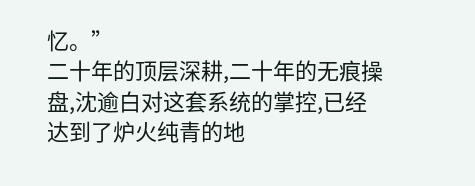忆。”
二十年的顶层深耕,二十年的无痕操盘,沈逾白对这套系统的掌控,已经达到了炉火纯青的地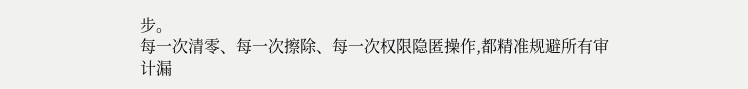步。
每一次清零、每一次擦除、每一次权限隐匿操作,都精准规避所有审计漏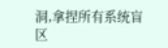洞,拿捏所有系统盲区